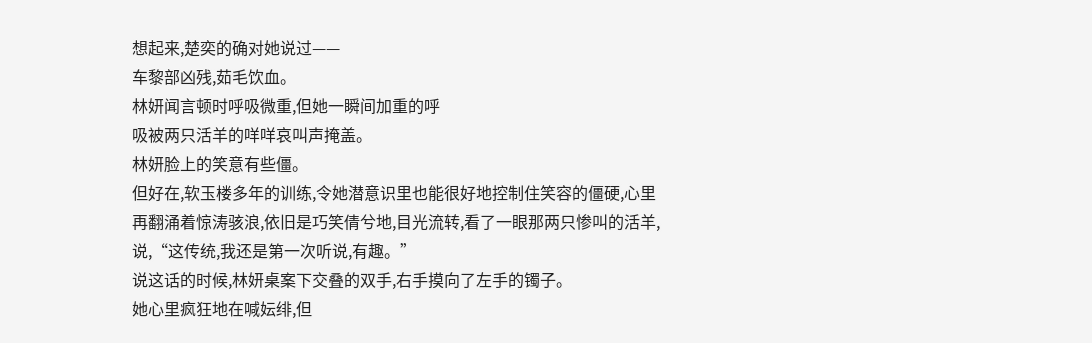想起来,楚奕的确对她说过——
车黎部凶残,茹毛饮血。
林妍闻言顿时呼吸微重,但她一瞬间加重的呼
吸被两只活羊的咩咩哀叫声掩盖。
林妍脸上的笑意有些僵。
但好在,软玉楼多年的训练,令她潜意识里也能很好地控制住笑容的僵硬,心里再翻涌着惊涛骇浪,依旧是巧笑倩兮地,目光流转,看了一眼那两只惨叫的活羊,说,“这传统,我还是第一次听说,有趣。”
说这话的时候,林妍桌案下交叠的双手,右手摸向了左手的镯子。
她心里疯狂地在喊妘绯,但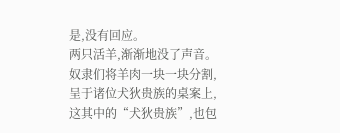是,没有回应。
两只活羊,渐渐地没了声音。
奴隶们将羊肉一块一块分割,呈于诸位犬狄贵族的桌案上,这其中的“犬狄贵族”,也包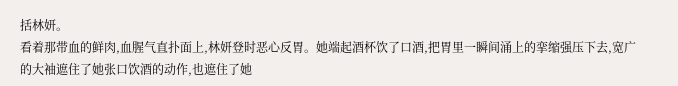括林妍。
看着那带血的鲜肉,血腥气直扑面上,林妍登时恶心反胃。她端起酒杯饮了口酒,把胃里一瞬间涌上的挛缩强压下去,宽广的大袖遮住了她张口饮酒的动作,也遮住了她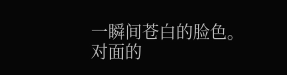一瞬间苍白的脸色。
对面的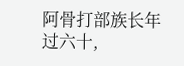阿骨打部族长年过六十,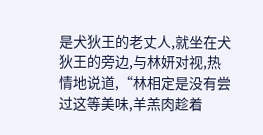是犬狄王的老丈人,就坐在犬狄王的旁边,与林妍对视,热情地说道,“林相定是没有尝过这等美味,羊羔肉趁着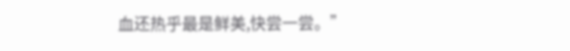血还热乎最是鲜美,快尝一尝。”